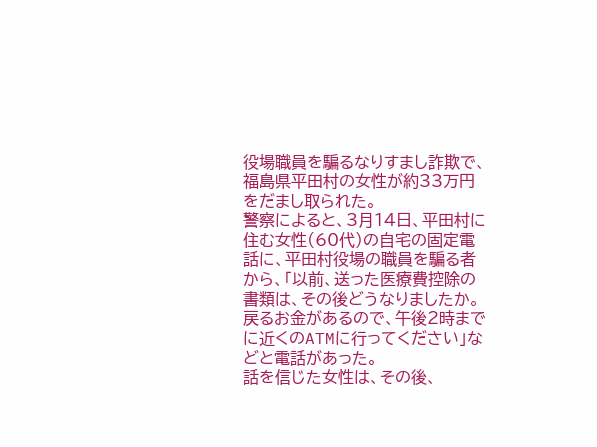役場職員を騙るなりすまし詐欺で、福島県平田村の女性が約33万円をだまし取られた。
警察によると、3月14日、平田村に住む女性(60代)の自宅の固定電話に、平田村役場の職員を騙る者から、「以前、送った医療費控除の書類は、その後どうなりましたか。戻るお金があるので、午後2時までに近くのATMに行ってください」などと電話があった。
話を信じた女性は、その後、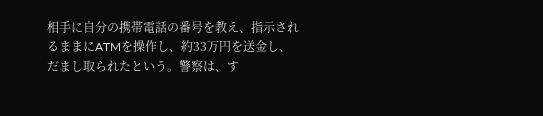相手に自分の携帯電話の番号を教え、指示されるままにATMを操作し、約33万円を送金し、だまし取られたという。警察は、す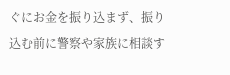ぐにお金を振り込まず、振り込む前に警察や家族に相談す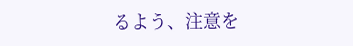るよう、注意を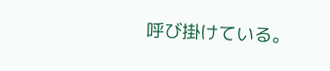呼び掛けている。